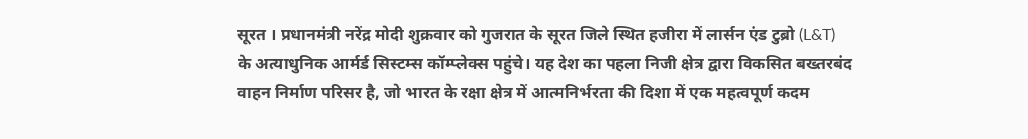सूरत । प्रधानमंत्री नरेंद्र मोदी शुक्रवार को गुजरात के सूरत जिले स्थित हजीरा में लार्सन एंड टुब्रो (L&T) के अत्याधुनिक आर्मर्ड सिस्टम्स कॉम्प्लेक्स पहुंचे। यह देश का पहला निजी क्षेत्र द्वारा विकसित बख्तरबंद वाहन निर्माण परिसर है, जो भारत के रक्षा क्षेत्र में आत्मनिर्भरता की दिशा में एक महत्वपूर्ण कदम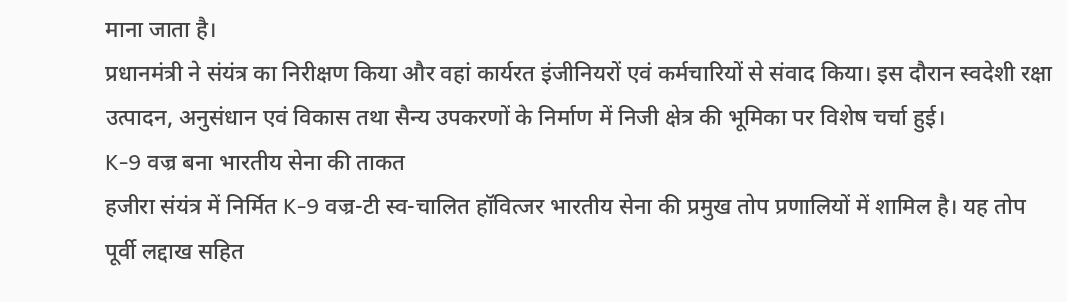माना जाता है।
प्रधानमंत्री ने संयंत्र का निरीक्षण किया और वहां कार्यरत इंजीनियरों एवं कर्मचारियों से संवाद किया। इस दौरान स्वदेशी रक्षा उत्पादन, अनुसंधान एवं विकास तथा सैन्य उपकरणों के निर्माण में निजी क्षेत्र की भूमिका पर विशेष चर्चा हुई।
K-9 वज्र बना भारतीय सेना की ताकत
हजीरा संयंत्र में निर्मित K-9 वज्र-टी स्व-चालित हॉवित्जर भारतीय सेना की प्रमुख तोप प्रणालियों में शामिल है। यह तोप पूर्वी लद्दाख सहित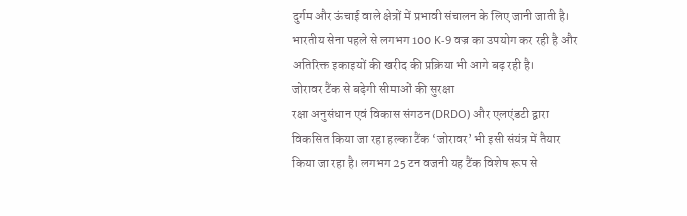दुर्गम और ऊंचाई वाले क्षेत्रों में प्रभावी संचालन के लिए जानी जाती है। भारतीय सेना पहले से लगभग 100 K-9 वज्र का उपयोग कर रही है और अतिरिक्त इकाइयों की खरीद की प्रक्रिया भी आगे बढ़ रही है।
जोरावर टैंक से बढ़ेगी सीमाओं की सुरक्षा
रक्षा अनुसंधान एवं विकास संगठन (DRDO) और एलएंडटी द्वारा विकसित किया जा रहा हल्का टैंक ‘जोरावर’ भी इसी संयंत्र में तैयार किया जा रहा है। लगभग 25 टन वजनी यह टैंक विशेष रूप से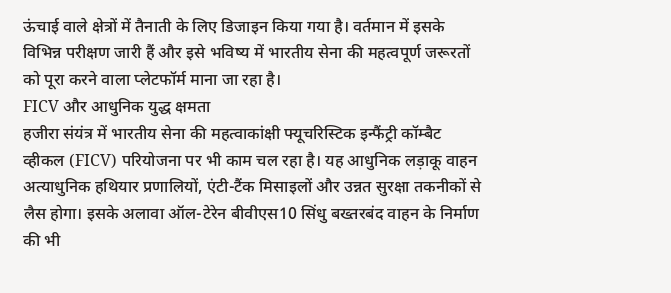ऊंचाई वाले क्षेत्रों में तैनाती के लिए डिजाइन किया गया है। वर्तमान में इसके विभिन्न परीक्षण जारी हैं और इसे भविष्य में भारतीय सेना की महत्वपूर्ण जरूरतों को पूरा करने वाला प्लेटफॉर्म माना जा रहा है।
FICV और आधुनिक युद्ध क्षमता
हजीरा संयंत्र में भारतीय सेना की महत्वाकांक्षी फ्यूचरिस्टिक इन्फैंट्री कॉम्बैट व्हीकल (FICV) परियोजना पर भी काम चल रहा है। यह आधुनिक लड़ाकू वाहन अत्याधुनिक हथियार प्रणालियों, एंटी-टैंक मिसाइलों और उन्नत सुरक्षा तकनीकों से लैस होगा। इसके अलावा ऑल-टेरेन बीवीएस10 सिंधु बख्तरबंद वाहन के निर्माण की भी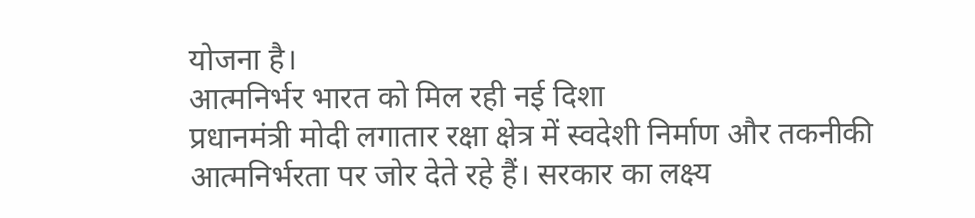योजना है।
आत्मनिर्भर भारत को मिल रही नई दिशा
प्रधानमंत्री मोदी लगातार रक्षा क्षेत्र में स्वदेशी निर्माण और तकनीकी आत्मनिर्भरता पर जोर देते रहे हैं। सरकार का लक्ष्य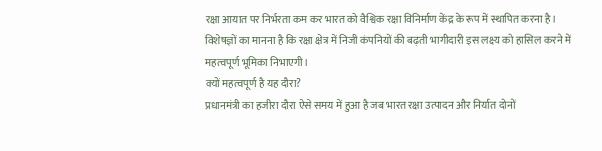रक्षा आयात पर निर्भरता कम कर भारत को वैश्विक रक्षा विनिर्माण केंद्र के रूप में स्थापित करना है। विशेषज्ञों का मानना है कि रक्षा क्षेत्र में निजी कंपनियों की बढ़ती भागीदारी इस लक्ष्य को हासिल करने में महत्वपूर्ण भूमिका निभाएगी।
क्यों महत्वपूर्ण है यह दौरा?
प्रधानमंत्री का हजीरा दौरा ऐसे समय में हुआ है जब भारत रक्षा उत्पादन और निर्यात दोनों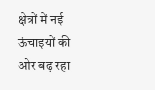क्षेत्रों में नई ऊंचाइयों की ओर बढ़ रहा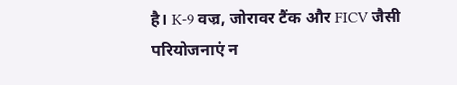है। K-9 वज्र, जोरावर टैंक और FICV जैसी परियोजनाएं न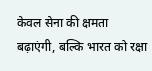केवल सेना की क्षमता बढ़ाएंगी, बल्कि भारत को रक्षा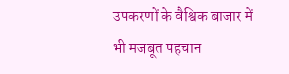उपकरणों के वैश्विक बाजार में भी मजबूत पहचान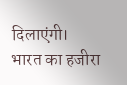दिलाएंगी।
भारत का हजीरा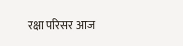रक्षा परिसर आज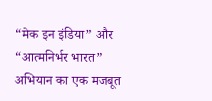“मेक इन इंडिया” और “आत्मनिर्भर भारत” अभियान का एक मजबूत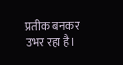प्रतीक बनकर उभर रहा है।